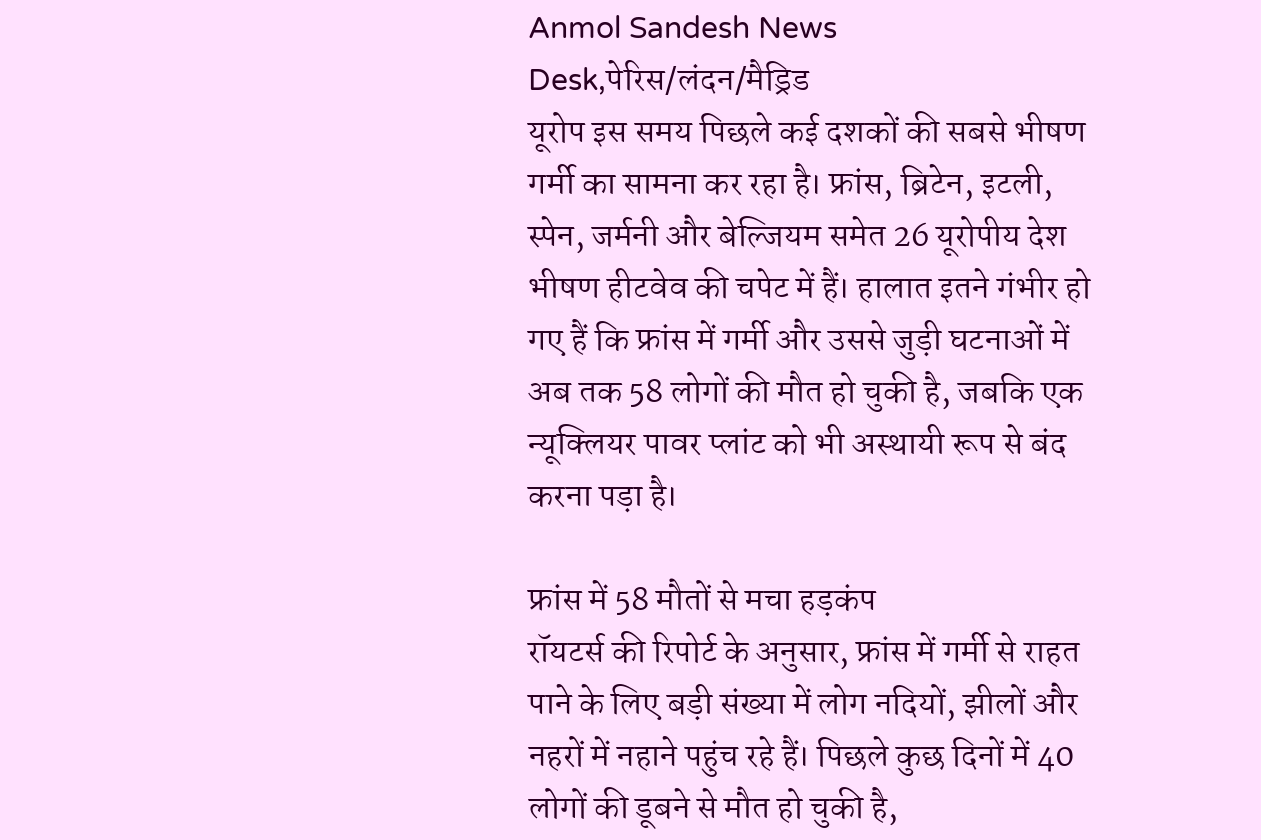Anmol Sandesh News Desk,पेरिस/लंदन/मैड्रिड
यूरोप इस समय पिछले कई दशकों की सबसे भीषण गर्मी का सामना कर रहा है। फ्रांस, ब्रिटेन, इटली, स्पेन, जर्मनी और बेल्जियम समेत 26 यूरोपीय देश भीषण हीटवेव की चपेट में हैं। हालात इतने गंभीर हो गए हैं कि फ्रांस में गर्मी और उससे जुड़ी घटनाओं में अब तक 58 लोगों की मौत हो चुकी है, जबकि एक न्यूक्लियर पावर प्लांट को भी अस्थायी रूप से बंद करना पड़ा है।

फ्रांस में 58 मौतों से मचा हड़कंप
रॉयटर्स की रिपोर्ट के अनुसार, फ्रांस में गर्मी से राहत पाने के लिए बड़ी संख्या में लोग नदियों, झीलों और नहरों में नहाने पहुंच रहे हैं। पिछले कुछ दिनों में 40 लोगों की डूबने से मौत हो चुकी है,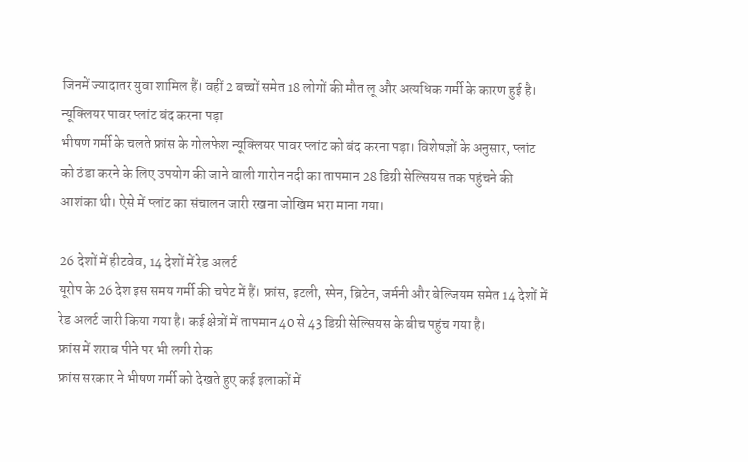जिनमें ज्यादातर युवा शामिल हैं। वहीं 2 बच्चों समेत 18 लोगों की मौत लू और अत्यधिक गर्मी के कारण हुई है।
न्यूक्लियर पावर प्लांट बंद करना पड़ा
भीषण गर्मी के चलते फ्रांस के गोलफेश न्यूक्लियर पावर प्लांट को बंद करना पड़ा। विशेषज्ञों के अनुसार, प्लांट को ठंडा करने के लिए उपयोग की जाने वाली गारोन नदी का तापमान 28 डिग्री सेल्सियस तक पहुंचने की आशंका थी। ऐसे में प्लांट का संचालन जारी रखना जोखिम भरा माना गया।

26 देशों में हीटवेव, 14 देशों में रेड अलर्ट
यूरोप के 26 देश इस समय गर्मी की चपेट में हैं। फ्रांस, इटली, स्पेन, ब्रिटेन, जर्मनी और बेल्जियम समेत 14 देशों में रेड अलर्ट जारी किया गया है। कई क्षेत्रों में तापमान 40 से 43 डिग्री सेल्सियस के बीच पहुंच गया है।
फ्रांस में शराब पीने पर भी लगी रोक
फ्रांस सरकार ने भीषण गर्मी को देखते हुए कई इलाकों में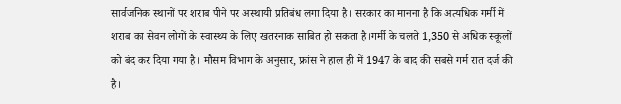सार्वजनिक स्थानों पर शराब पीने पर अस्थायी प्रतिबंध लगा दिया है। सरकार का मानना है कि अत्यधिक गर्मी में शराब का सेवन लोगों के स्वास्थ्य के लिए खतरनाक साबित हो सकता है।गर्मी के चलते 1,350 से अधिक स्कूलों को बंद कर दिया गया है। मौसम विभाग के अनुसार, फ्रांस ने हाल ही में 1947 के बाद की सबसे गर्म रात दर्ज की है।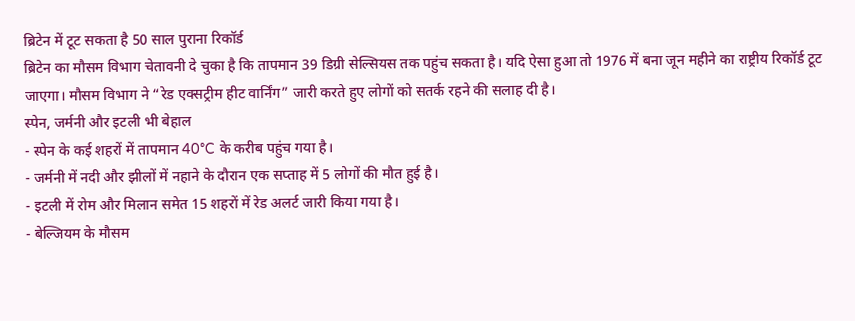ब्रिटेन में टूट सकता है 50 साल पुराना रिकॉर्ड
ब्रिटेन का मौसम विभाग चेतावनी दे चुका है कि तापमान 39 डिग्री सेल्सियस तक पहुंच सकता है। यदि ऐसा हुआ तो 1976 में बना जून महीने का राष्ट्रीय रिकॉर्ड टूट जाएगा। मौसम विभाग ने “रेड एक्सट्रीम हीट वार्निंग” जारी करते हुए लोगों को सतर्क रहने की सलाह दी है।
स्पेन, जर्मनी और इटली भी बेहाल
- स्पेन के कई शहरों में तापमान 40°C के करीब पहुंच गया है।
- जर्मनी में नदी और झीलों में नहाने के दौरान एक सप्ताह में 5 लोगों की मौत हुई है।
- इटली में रोम और मिलान समेत 15 शहरों में रेड अलर्ट जारी किया गया है।
- बेल्जियम के मौसम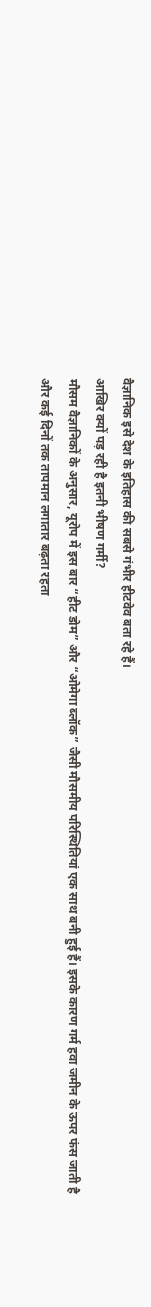वैज्ञानिक इसे देश के इतिहास की सबसे गंभीर हीटवेव बता रहे हैं।
आखिर क्यों पड़ रही है इतनी भीषण गर्मी?
मौसम वैज्ञानिकों के अनुसार, यूरोप में इस बार “हीट डोम” और “ओमेगा ब्लॉक” जैसी मौसमीय परिस्थितियां एक साथ बनी हुई हैं। इसके कारण गर्म हवा जमीन के ऊपर फंस जाती है और कई दिनों तक तापमान लगातार बढ़ता रहता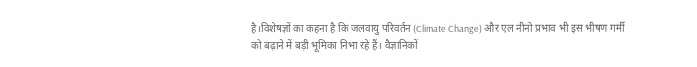है।विशेषज्ञों का कहना है कि जलवायु परिवर्तन (Climate Change) और एल नीनो प्रभाव भी इस भीषण गर्मी को बढ़ाने में बड़ी भूमिका निभा रहे हैं। वैज्ञानिकों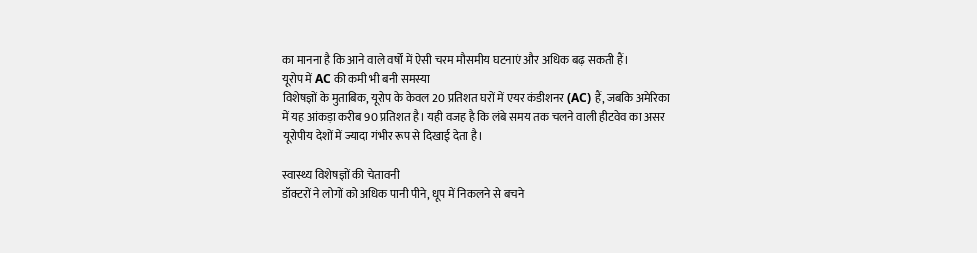का मानना है कि आने वाले वर्षों में ऐसी चरम मौसमीय घटनाएं और अधिक बढ़ सकती हैं।
यूरोप में AC की कमी भी बनी समस्या
विशेषज्ञों के मुताबिक, यूरोप के केवल 20 प्रतिशत घरों में एयर कंडीशनर (AC) हैं, जबकि अमेरिका में यह आंकड़ा करीब 90 प्रतिशत है। यही वजह है कि लंबे समय तक चलने वाली हीटवेव का असर यूरोपीय देशों में ज्यादा गंभीर रूप से दिखाई देता है।

स्वास्थ्य विशेषज्ञों की चेतावनी
डॉक्टरों ने लोगों को अधिक पानी पीने, धूप में निकलने से बचने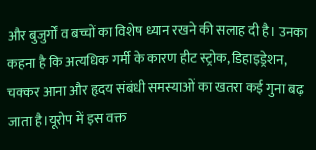और बुजुर्गों व बच्चों का विशेष ध्यान रखने की सलाह दी है। उनका कहना है कि अत्यधिक गर्मी के कारण हीट स्ट्रोक, डिहाइड्रेशन, चक्कर आना और हृदय संबंधी समस्याओं का खतरा कई गुना बढ़ जाता है।यूरोप में इस वक्त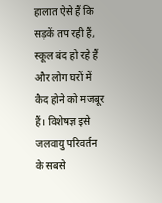हालात ऐसे हैं कि सड़कें तप रही हैं, स्कूल बंद हो रहे हैं और लोग घरों में कैद होने को मजबूर हैं। विशेषज्ञ इसे जलवायु परिवर्तन के सबसे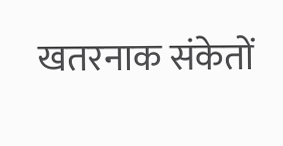खतरनाक संकेतों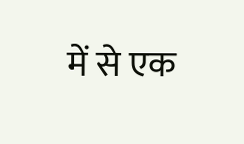में से एक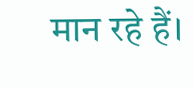मान रहे हैं।